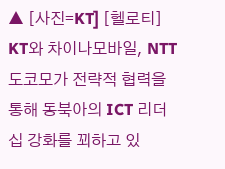▲ [사진=KT] [헬로티] KT와 차이나모바일, NTT도코모가 전략적 협력을 통해 동북아의 ICT 리더십 강화를 꾀하고 있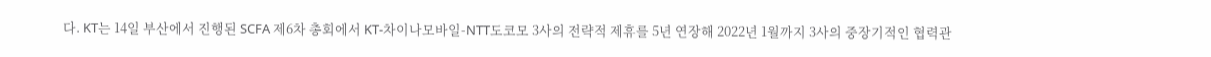다. KT는 14일 부산에서 진행된 SCFA 제6차 총회에서 KT-차이나모바일-NTT도코모 3사의 전략적 제휴를 5년 연장해 2022년 1월까지 3사의 중장기적인 협력관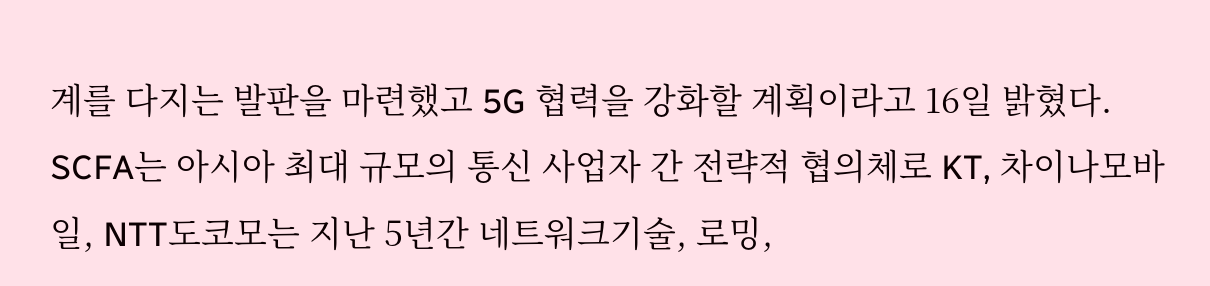계를 다지는 발판을 마련했고 5G 협력을 강화할 계획이라고 16일 밝혔다. SCFA는 아시아 최대 규모의 통신 사업자 간 전략적 협의체로 KT, 차이나모바일, NTT도코모는 지난 5년간 네트워크기술, 로밍,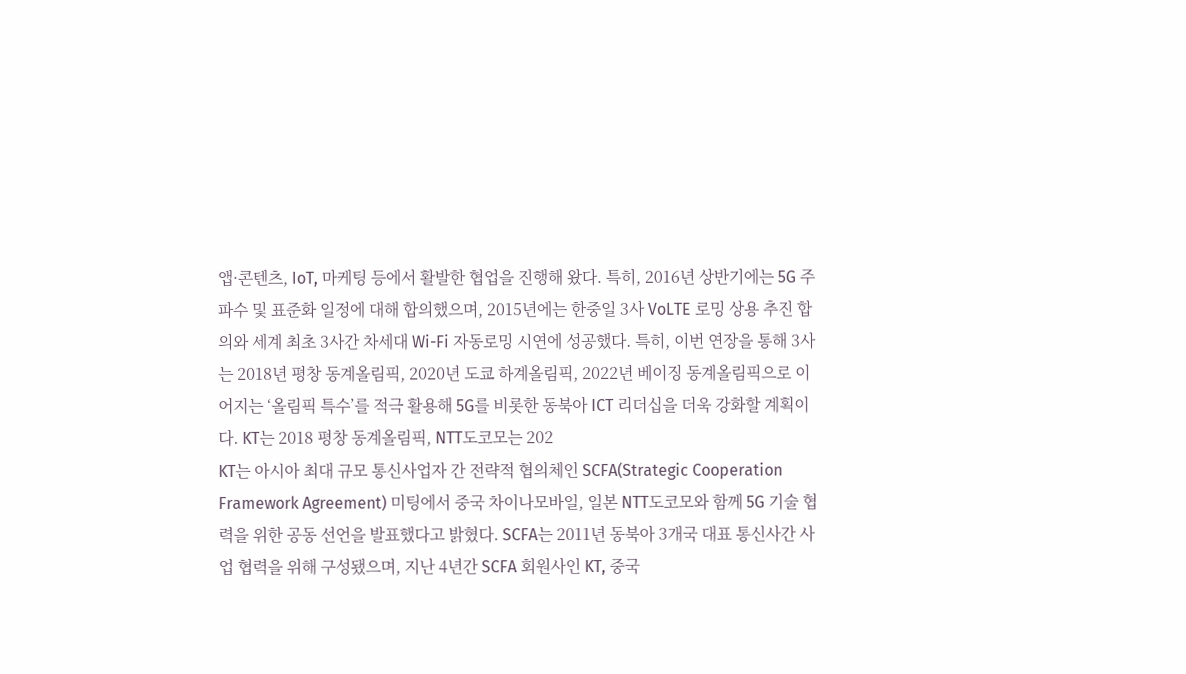앱·콘텐츠, IoT, 마케팅 등에서 활발한 협업을 진행해 왔다. 특히, 2016년 상반기에는 5G 주파수 및 표준화 일정에 대해 합의했으며, 2015년에는 한중일 3사 VoLTE 로밍 상용 추진 합의와 세계 최초 3사간 차세대 Wi-Fi 자동로밍 시연에 성공했다. 특히, 이번 연장을 통해 3사는 2018년 평창 동계올림픽, 2020년 도쿄 하계올림픽, 2022년 베이징 동계올림픽으로 이어지는 ‘올림픽 특수’를 적극 활용해 5G를 비롯한 동북아 ICT 리더십을 더욱 강화할 계획이다. KT는 2018 평창 동계올림픽, NTT도코모는 202
KT는 아시아 최대 규모 통신사업자 간 전략적 협의체인 SCFA(Strategic Cooperation Framework Agreement) 미팅에서 중국 차이나모바일, 일본 NTT도코모와 함께 5G 기술 협력을 위한 공동 선언을 발표했다고 밝혔다. SCFA는 2011년 동북아 3개국 대표 통신사간 사업 협력을 위해 구성됐으며, 지난 4년간 SCFA 회원사인 KT, 중국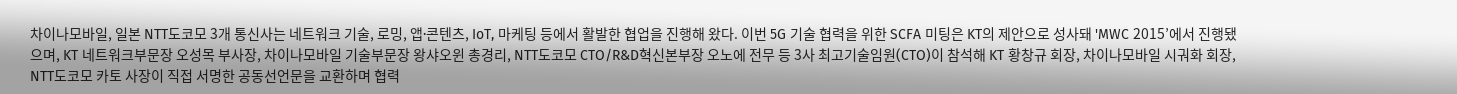차이나모바일, 일본 NTT도코모 3개 통신사는 네트워크 기술, 로밍, 앱∙콘텐츠, IoT, 마케팅 등에서 활발한 협업을 진행해 왔다. 이번 5G 기술 협력을 위한 SCFA 미팅은 KT의 제안으로 성사돼 'MWC 2015’에서 진행됐으며, KT 네트워크부문장 오성목 부사장, 차이나모바일 기술부문장 왕샤오윈 총경리, NTT도코모 CTO/R&D혁신본부장 오노에 전무 등 3사 최고기술임원(CTO)이 참석해 KT 황창규 회장, 차이나모바일 시궈화 회장, NTT도코모 카토 사장이 직접 서명한 공동선언문을 교환하며 협력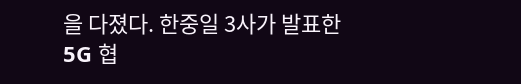을 다졌다. 한중일 3사가 발표한 5G 협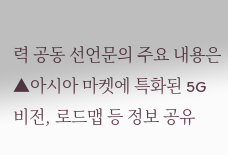력 공동 선언문의 주요 내용은 ▲아시아 마켓에 특화된 5G 비전, 로드맵 등 정보 공유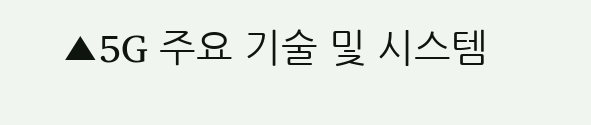▲5G 주요 기술 및 시스템